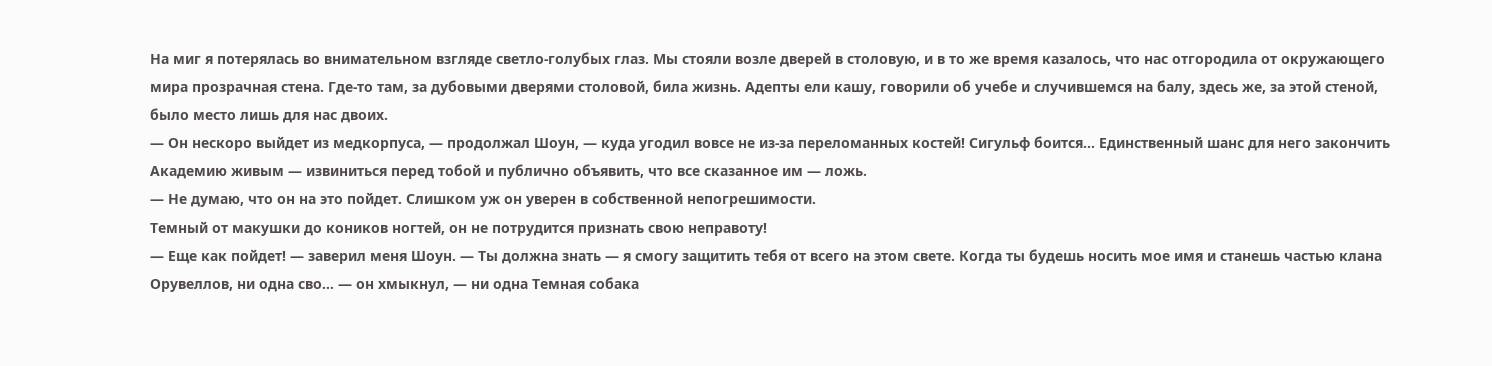На миг я потерялась во внимательном взгляде светло-голубых глаз. Мы стояли возле дверей в столовую, и в то же время казалось, что нас отгородила от окружающего мира прозрачная стена. Где-то там, за дубовыми дверями столовой, била жизнь. Адепты ели кашу, говорили об учебе и случившемся на балу, здесь же, за этой стеной, было место лишь для нас двоих.
— Он нескоро выйдет из медкорпуса, — продолжал Шоун, — куда угодил вовсе не из-за переломанных костей! Сигульф боится… Единственный шанс для него закончить Академию живым — извиниться перед тобой и публично объявить, что все сказанное им — ложь.
— Не думаю, что он на это пойдет. Слишком уж он уверен в собственной непогрешимости.
Темный от макушки до коников ногтей, он не потрудится признать свою неправоту!
— Еще как пойдет! — заверил меня Шоун. — Ты должна знать — я смогу защитить тебя от всего на этом свете. Когда ты будешь носить мое имя и станешь частью клана Орувеллов, ни одна сво… — он хмыкнул, — ни одна Темная собака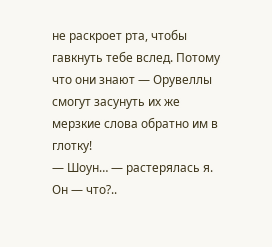не раскроет рта, чтобы гавкнуть тебе вслед. Потому что они знают — Орувеллы смогут засунуть их же мерзкие слова обратно им в глотку!
— Шоун… — растерялась я.
Он — что?..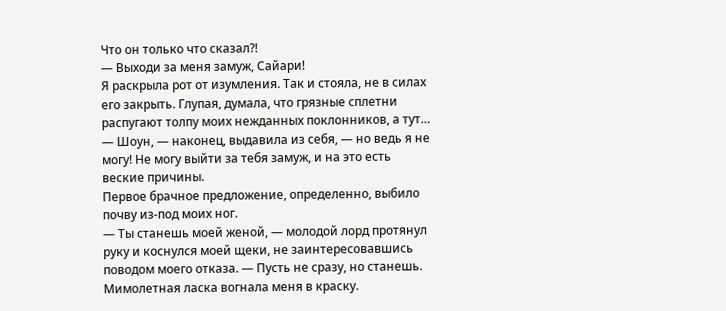Что он только что сказал?!
— Выходи за меня замуж, Сайари!
Я раскрыла рот от изумления. Так и стояла, не в силах его закрыть. Глупая, думала, что грязные сплетни распугают толпу моих нежданных поклонников, а тут…
— Шоун, — наконец, выдавила из себя, — но ведь я не могу! Не могу выйти за тебя замуж, и на это есть веские причины.
Первое брачное предложение, определенно, выбило почву из-под моих ног.
— Ты станешь моей женой, — молодой лорд протянул руку и коснулся моей щеки, не заинтересовавшись поводом моего отказа. — Пусть не сразу, но станешь.
Мимолетная ласка вогнала меня в краску.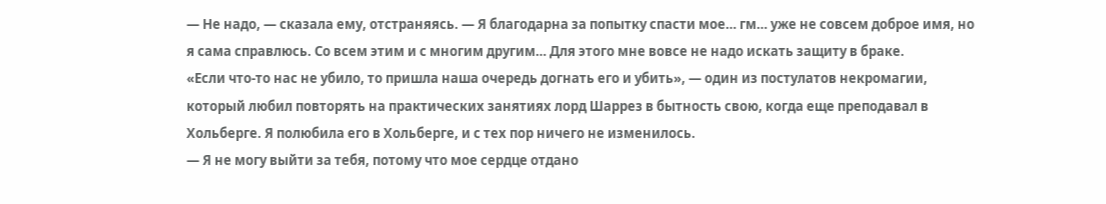— Не надо, — сказала ему, отстраняясь. — Я благодарна за попытку спасти мое… гм… уже не совсем доброе имя, но я сама справлюсь. Со всем этим и с многим другим… Для этого мне вовсе не надо искать защиту в браке.
«Если что-то нас не убило, то пришла наша очередь догнать его и убить», — один из постулатов некромагии, который любил повторять на практических занятиях лорд Шаррез в бытность свою, когда еще преподавал в Хольберге. Я полюбила его в Хольберге, и с тех пор ничего не изменилось.
— Я не могу выйти за тебя, потому что мое сердце отдано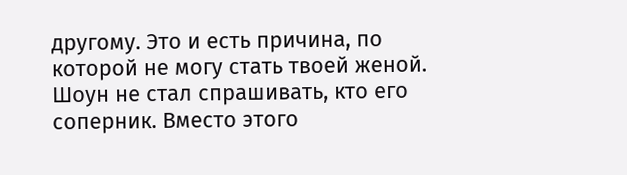другому. Это и есть причина, по которой не могу стать твоей женой.
Шоун не стал спрашивать, кто его соперник. Вместо этого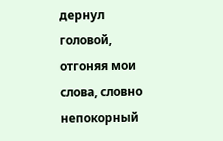дернул головой, отгоняя мои слова, словно непокорный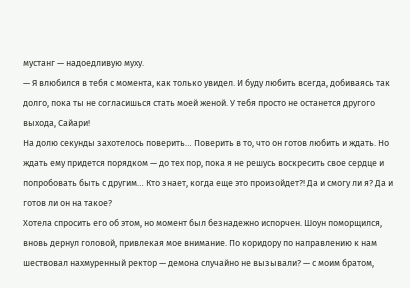мустанг — надоедливую муху.
— Я влюбился в тебя с момента, как только увидел. И буду любить всегда, добиваясь так долго, пока ты не согласишься стать моей женой. У тебя просто не останется другого выхода, Сайари!
На долю секунды захотелось поверить… Поверить в то, что он готов любить и ждать. Но ждать ему придется порядком — до тех пор, пока я не решусь воскресить свое сердце и попробовать быть с другим… Кто знает, когда еще это произойдет?! Да и смогу ли я? Да и готов ли он на такое?
Хотела спросить его об этом, но момент был безнадежно испорчен. Шоун поморщился, вновь дернул головой, привлекая мое внимание. По коридору по направлению к нам шествовал нахмуренный ректор — демона случайно не вызывали? — с моим братом,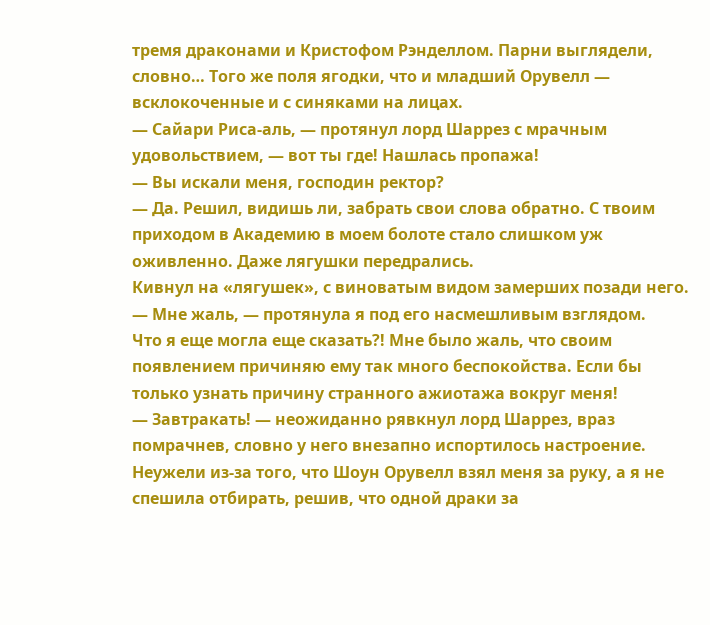тремя драконами и Кристофом Рэнделлом. Парни выглядели, словно… Того же поля ягодки, что и младший Орувелл — всклокоченные и с синяками на лицах.
— Сайари Риса-аль, — протянул лорд Шаррез с мрачным удовольствием, — вот ты где! Нашлась пропажа!
— Вы искали меня, господин ректор?
— Да. Решил, видишь ли, забрать свои слова обратно. С твоим приходом в Академию в моем болоте стало слишком уж оживленно. Даже лягушки передрались.
Кивнул на «лягушек», с виноватым видом замерших позади него.
— Мне жаль, — протянула я под его насмешливым взглядом.
Что я еще могла еще сказать?! Мне было жаль, что своим появлением причиняю ему так много беспокойства. Если бы только узнать причину странного ажиотажа вокруг меня!
— Завтракать! — неожиданно рявкнул лорд Шаррез, враз помрачнев, словно у него внезапно испортилось настроение. Неужели из-за того, что Шоун Орувелл взял меня за руку, а я не спешила отбирать, решив, что одной драки за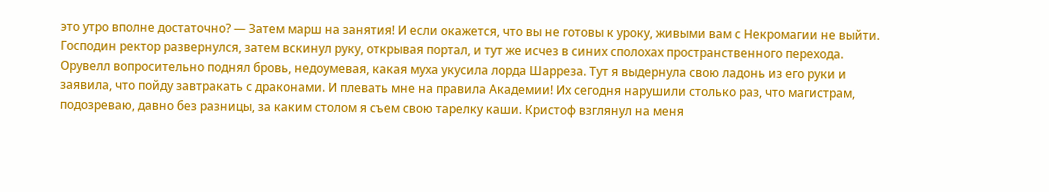это утро вполне достаточно? — Затем марш на занятия! И если окажется, что вы не готовы к уроку, живыми вам с Некромагии не выйти.
Господин ректор развернулся, затем вскинул руку, открывая портал, и тут же исчез в синих сполохах пространственного перехода.
Орувелл вопросительно поднял бровь, недоумевая, какая муха укусила лорда Шарреза. Тут я выдернула свою ладонь из его руки и заявила, что пойду завтракать с драконами. И плевать мне на правила Академии! Их сегодня нарушили столько раз, что магистрам, подозреваю, давно без разницы, за каким столом я съем свою тарелку каши. Кристоф взглянул на меня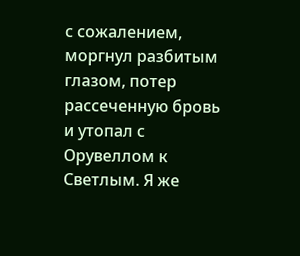с сожалением, моргнул разбитым глазом, потер рассеченную бровь и утопал с Орувеллом к Светлым. Я же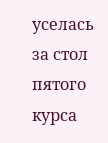уселась за стол пятого курса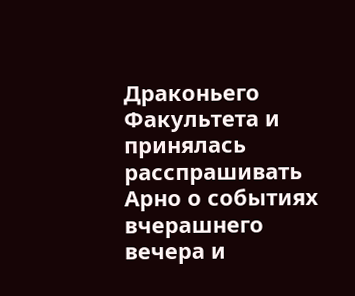Драконьего Факультета и принялась расспрашивать Арно о событиях вчерашнего вечера и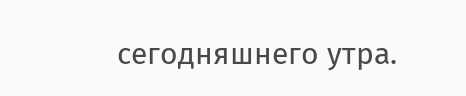сегодняшнего утра.